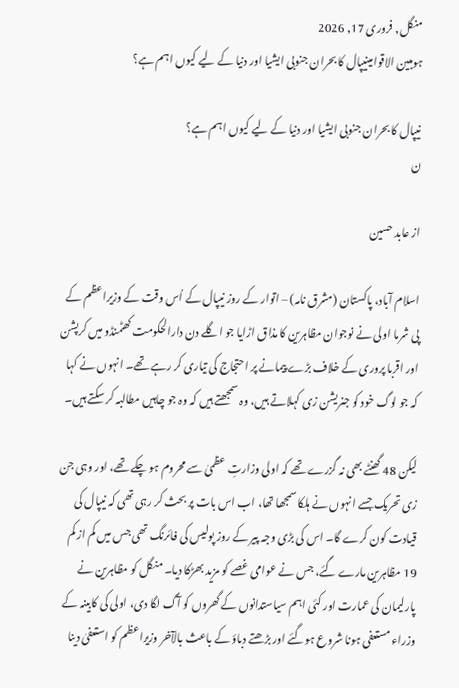منگل, فروری 17, 2026
ہومبین الاقوامینیپال کا بحران جنوبی ایشیا اور دنیا کے لیے کیوں اہم ہے؟

نیپال کا بحران جنوبی ایشیا اور دنیا کے لیے کیوں اہم ہے؟
ن

از عابد حسین

اسلام آباد، پاکستان (مشرق نامہ) – اتوار کے روز نیپال کے اُس وقت کے وزیراعظم کے پی شرما اولی نے نوجوان مظاہرین کا مذاق اڑایا جو اگلے دن دارالحکومت کھٹمنڈو میں کرپشن اور اقربا پروری کے خلاف بڑے پیمانے پر احتجاج کی تیاری کر رہے تھے۔ انہوں نے کہا کہ جو لوگ خود کو جنریشن زی کہلاتے ہیں، وہ سمجھتے ہیں کہ وہ جو چاہیں مطالبہ کر سکتے ہیں۔

لیکن 48 گھنٹے بھی نہ گزرے تھے کہ اولی وزارتِ عظمیٰ سے محروم ہو چکے تھے، اور وہی جن زی تحریک جسے انہوں نے ہلکا سمجھا تھا، اب اس بات پر بحث کر رہی تھی کہ نیپال کی قیادت کون کرے گا۔ اس کی بڑی وجہ پیر کے روز پولیس کی فائرنگ تھی جس میں کم از کم 19 مظاہرین مارے گئے، جس نے عوامی غصے کو مزید بھڑکا دیا۔ منگل کو مظاہرین نے پارلیمان کی عمارت اور کئی اہم سیاستدانوں کے گھروں کو آگ لگا دی، اولی کی کابینہ کے وزراء مستعفی ہونا شروع ہوگئے اور بڑھتے دباؤ کے باعث بالآخر وزیراعظم کو استعفیٰ دینا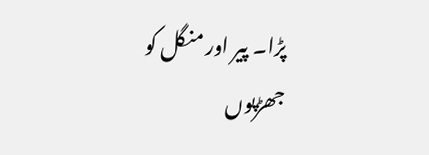پڑا۔ پیر اور منگل کو جھڑپوں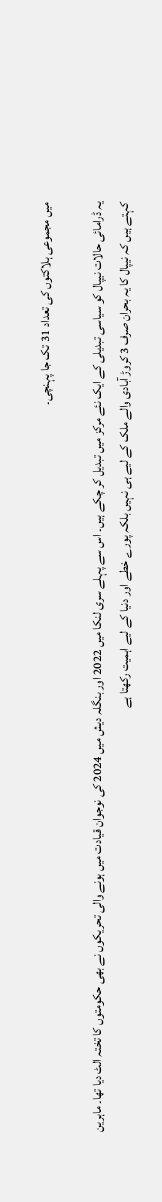میں مجموعی ہلاکتوں کی تعداد 31 تک جا پہنچی۔

یہ ڈرامائی حالات نیپال کو سیاسی تبدیلی کے ایک نئے مرکز میں تبدیل کر چکے ہیں۔ اس سے پہلے سری لنکا میں 2022 اور بنگلہ دیش میں 2024 کی نوجوان قیادت میں ہونے والی تحریکوں نے بھی حکومتوں کا تختہ الٹ دیا تھا۔ ماہرین کہتے ہیں کہ نیپال کا یہ بحران صرف 3 کروڑ آبادی والے ملک کے لیے ہی نہیں بلکہ پورے خطے اور دنیا کے لیے اہمیت رکھتا ہے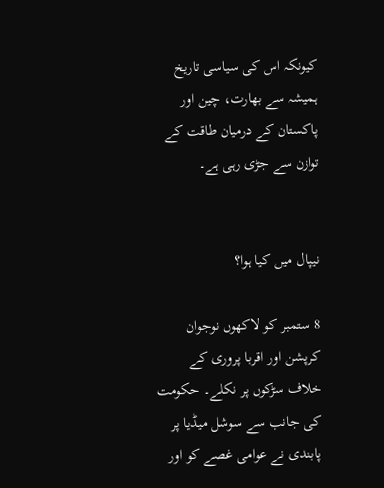کیونکہ اس کی سیاسی تاریخ ہمیشہ سے بھارت، چین اور پاکستان کے درمیان طاقت کے توازن سے جڑی رہی ہے۔


نیپال میں کیا ہوا؟

8 ستمبر کو لاکھوں نوجوان کرپشن اور اقربا پروری کے خلاف سڑکوں پر نکلے۔ حکومت کی جانب سے سوشل میڈیا پر پابندی نے عوامی غصے کو اور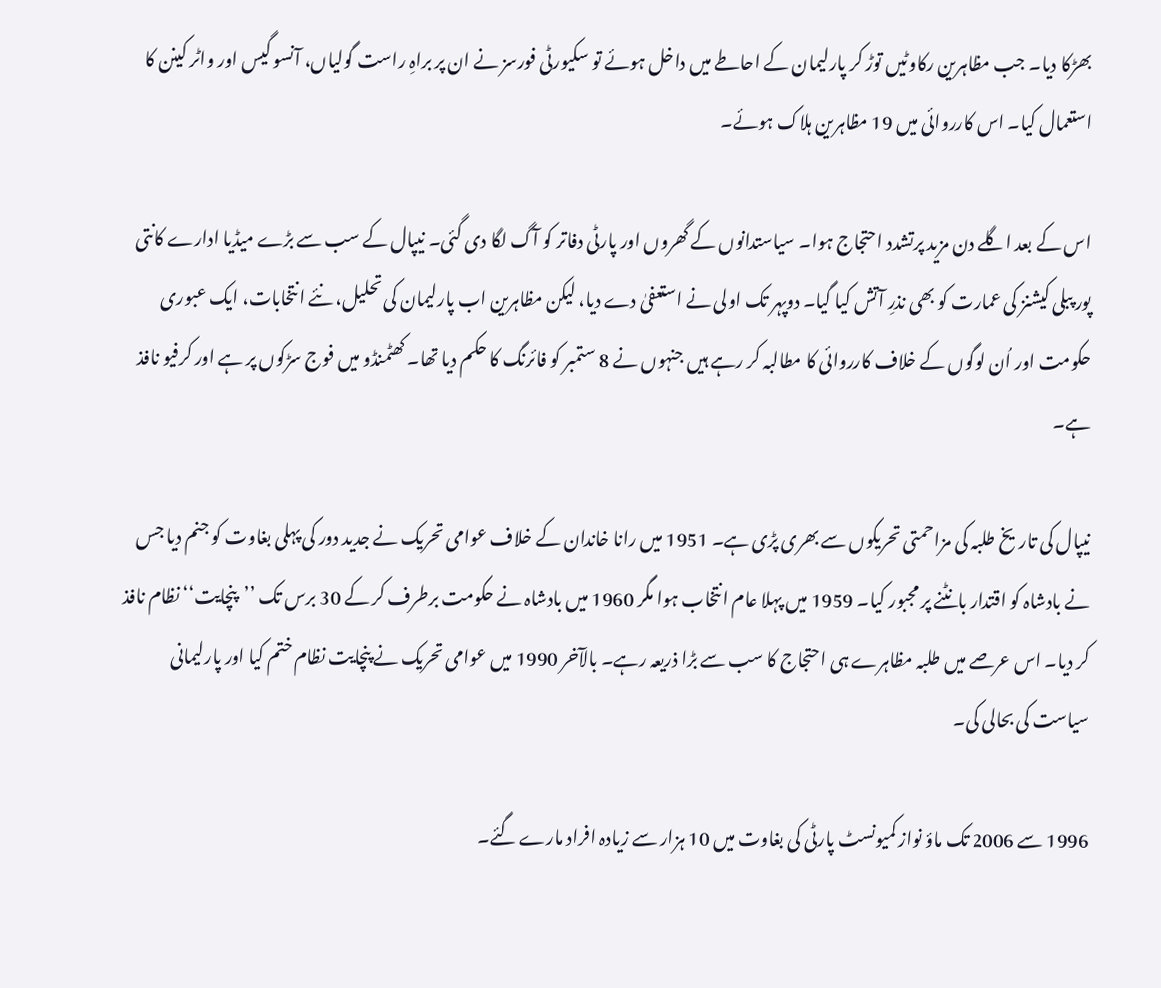بھڑکا دیا۔ جب مظاہرین رکاوٹیں توڑ کر پارلیمان کے احاطے میں داخل ہوئے تو سکیورٹی فورسز نے ان پر براہِ راست گولیاں، آنسو گیس اور واٹر کینن کا استعمال کیا۔ اس کارروائی میں 19 مظاہرین ہلاک ہوئے۔

اس کے بعد اگلے دن مزید پرتشدد احتجاج ہوا۔ سیاستدانوں کے گھروں اور پارٹی دفاتر کو آگ لگا دی گئی۔ نیپال کے سب سے بڑے میڈیا ادارے کانتی پور پبلی کیشنز کی عمارت کو بھی نذرِ آتش کیا گیا۔ دوپہر تک اولی نے استعفیٰ دے دیا، لیکن مظاہرین اب پارلیمان کی تحلیل، نئے انتخابات، ایک عبوری حکومت اور اُن لوگوں کے خلاف کارروائی کا مطالبہ کر رہے ہیں جنہوں نے 8 ستمبر کو فائرنگ کا حکم دیا تھا۔ کھٹمنڈو میں فوج سڑکوں پر ہے اور کرفیو نافذ ہے۔

نیپال کی تاریخ طلبہ کی مزاحمتی تحریکوں سے بھری پڑی ہے۔ 1951 میں رانا خاندان کے خلاف عوامی تحریک نے جدید دور کی پہلی بغاوت کو جنم دیا جس نے بادشاہ کو اقتدار بانٹنے پر مجبور کیا۔ 1959 میں پہلا عام انتخاب ہوا مگر 1960 میں بادشاہ نے حکومت برطرف کر کے 30 برس تک ’’پنچایت‘‘ نظام نافذ کر دیا۔ اس عرصے میں طلبہ مظاہرے ہی احتجاج کا سب سے بڑا ذریعہ رہے۔ بالآخر 1990 میں عوامی تحریک نے پنچایت نظام ختم کیا اور پارلیمانی سیاست کی بحالی کی۔

1996 سے 2006 تک ماؤ نواز کمیونسٹ پارٹی کی بغاوت میں 10 ہزار سے زیادہ افراد مارے گئے۔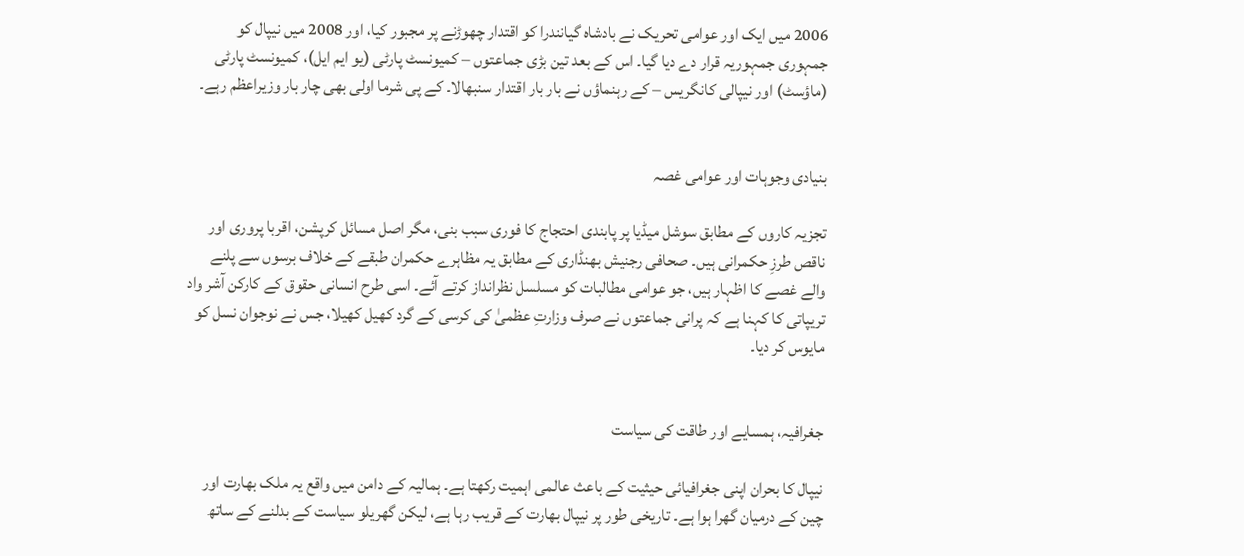2006 میں ایک اور عوامی تحریک نے بادشاہ گیانندرا کو اقتدار چھوڑنے پر مجبور کیا، اور 2008 میں نیپال کو جمہوری جمہوریہ قرار دے دیا گیا۔ اس کے بعد تین بڑی جماعتوں – کمیونسٹ پارٹی (یو ایم ایل)، کمیونسٹ پارٹی (ماؤسٹ) اور نیپالی کانگریس – کے رہنماؤں نے بار بار اقتدار سنبھالا۔ کے پی شرما اولی بھی چار بار وزیراعظم رہے۔


بنیادی وجوہات اور عوامی غصہ

تجزیہ کاروں کے مطابق سوشل میڈیا پر پابندی احتجاج کا فوری سبب بنی، مگر اصل مسائل کرپشن، اقربا پروری اور ناقص طرزِ حکمرانی ہیں۔ صحافی رجنیش بھنڈاری کے مطابق یہ مظاہرے حکمران طبقے کے خلاف برسوں سے پلنے والے غصے کا اظہار ہیں، جو عوامی مطالبات کو مسلسل نظرانداز کرتے آئے۔ اسی طرح انسانی حقوق کے کارکن آشر واد تریپاتی کا کہنا ہے کہ پرانی جماعتوں نے صرف وزارتِ عظمیٰ کی کرسی کے گرد کھیل کھیلا، جس نے نوجوان نسل کو مایوس کر دیا۔


جغرافیہ، ہمسایے اور طاقت کی سیاست

نیپال کا بحران اپنی جغرافیائی حیثیت کے باعث عالمی اہمیت رکھتا ہے۔ ہمالیہ کے دامن میں واقع یہ ملک بھارت اور چین کے درمیان گھرا ہوا ہے۔ تاریخی طور پر نیپال بھارت کے قریب رہا ہے، لیکن گھریلو سیاست کے بدلنے کے ساتھ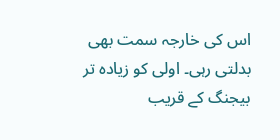اس کی خارجہ سمت بھی بدلتی رہی۔ اولی کو زیادہ تر بیجنگ کے قریب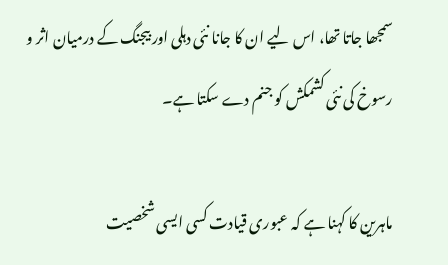سمجھا جاتا تھا، اس لیے ان کا جانا نئی دہلی اور بیجنگ کے درمیان اثر و رسوخ کی نئی کشمکش کو جنم دے سکتا ہے۔

ماہرین کا کہنا ہے کہ عبوری قیادت کسی ایسی شخصیت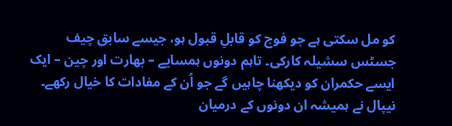کو مل سکتی ہے جو فوج کو قابلِ قبول ہو، جیسے سابق چیف جسٹس سشیلہ کارکی۔ تاہم دونوں ہمسایے – بھارت اور چین – ایک ایسے حکمران کو دیکھنا چاہیں گے جو اُن کے مفادات کا خیال رکھے۔ نیپال نے ہمیشہ ان دونوں کے درمیان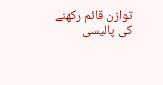توازن قائم رکھنے کی پالیسی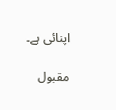اپنائی ہے۔

مقبول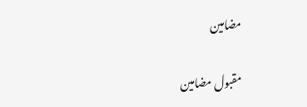مضامین

مقبول مضامین